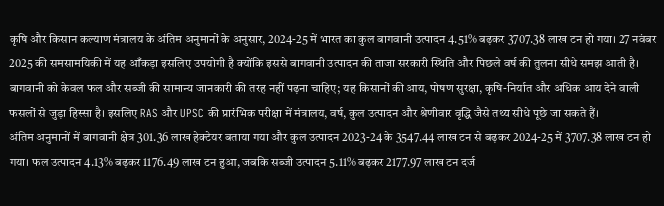कृषि और किसान कल्याण मंत्रालय के अंतिम अनुमानों के अनुसार, 2024-25 में भारत का कुल बागवानी उत्पादन 4.51% बढ़कर 3707.38 लाख टन हो गया। 27 नवंबर 2025 की समसामयिकी में यह आँकड़ा इसलिए उपयोगी है क्योंकि इससे बागवानी उत्पादन की ताजा सरकारी स्थिति और पिछले वर्ष की तुलना सीधे समझ आती है। बागवानी को केवल फल और सब्जी की सामान्य जानकारी की तरह नहीं पढ़ना चाहिए; यह किसानों की आय, पोषण सुरक्षा, कृषि-निर्यात और अधिक आय देने वाली फसलों से जुड़ा हिस्सा है। इसलिए RAS और UPSC की प्रारंभिक परीक्षा में मंत्रालय, वर्ष, कुल उत्पादन और श्रेणीवार वृद्धि जैसे तथ्य सीधे पूछे जा सकते हैं।
अंतिम अनुमानों में बागवानी क्षेत्र 301.36 लाख हेक्टेयर बताया गया और कुल उत्पादन 2023-24 के 3547.44 लाख टन से बढ़कर 2024-25 में 3707.38 लाख टन हो गया। फल उत्पादन 4.13% बढ़कर 1176.49 लाख टन हुआ, जबकि सब्जी उत्पादन 5.11% बढ़कर 2177.97 लाख टन दर्ज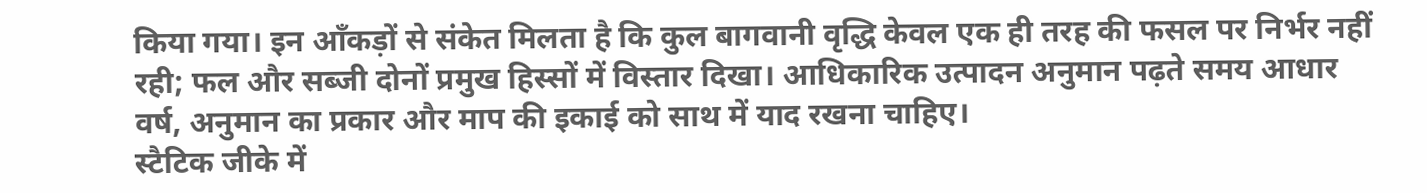किया गया। इन आँकड़ों से संकेत मिलता है कि कुल बागवानी वृद्धि केवल एक ही तरह की फसल पर निर्भर नहीं रही; फल और सब्जी दोनों प्रमुख हिस्सों में विस्तार दिखा। आधिकारिक उत्पादन अनुमान पढ़ते समय आधार वर्ष, अनुमान का प्रकार और माप की इकाई को साथ में याद रखना चाहिए।
स्टैटिक जीके में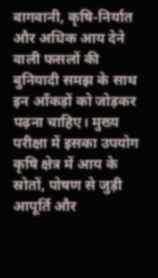बागवानी, कृषि-निर्यात और अधिक आय देने वाली फसलों की बुनियादी समझ के साथ इन आँकड़ों को जोड़कर पढ़ना चाहिए। मुख्य परीक्षा में इसका उपयोग कृषि क्षेत्र में आय के स्रोतों, पोषण से जुड़ी आपूर्ति और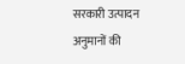सरकारी उत्पादन अनुमानों की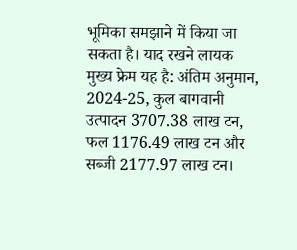भूमिका समझाने में किया जा सकता है। याद रखने लायक मुख्य फ्रेम यह है: अंतिम अनुमान, 2024-25, कुल बागवानी उत्पादन 3707.38 लाख टन, फल 1176.49 लाख टन और सब्जी 2177.97 लाख टन।